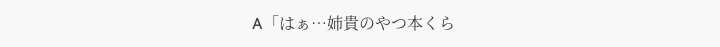A「はぁ…姉貴のやつ本くら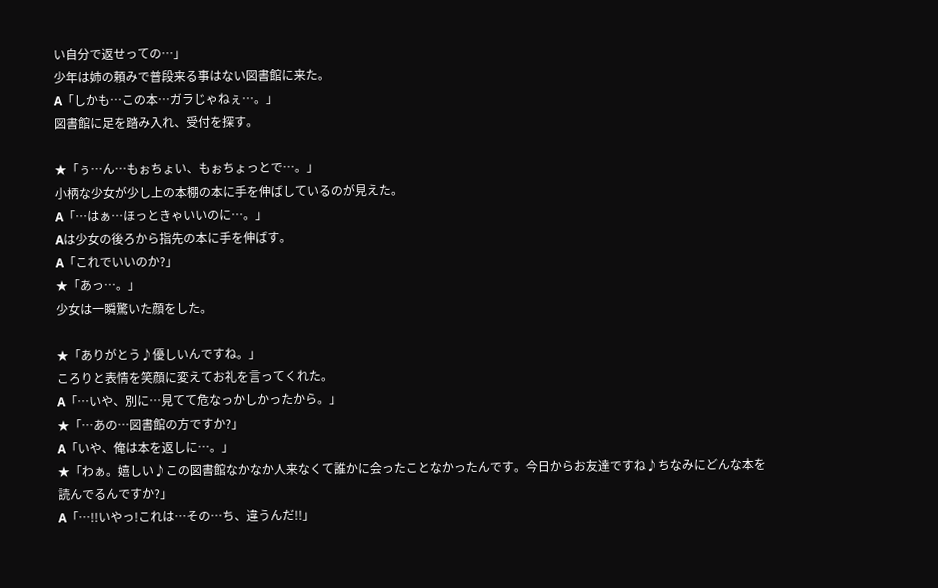い自分で返せっての…」
少年は姉の頼みで普段来る事はない図書館に来た。
A「しかも…この本…ガラじゃねぇ…。」
図書館に足を踏み入れ、受付を探す。

★「ぅ…ん…もぉちょい、もぉちょっとで…。」
小柄な少女が少し上の本棚の本に手を伸ばしているのが見えた。
A「…はぁ…ほっときゃいいのに…。」
Aは少女の後ろから指先の本に手を伸ばす。
A「これでいいのか?」
★「あっ…。」
少女は一瞬驚いた顔をした。

★「ありがとう♪優しいんですね。」
ころりと表情を笑顔に変えてお礼を言ってくれた。
A「…いや、別に…見てて危なっかしかったから。」
★「…あの…図書館の方ですか?」
A「いや、俺は本を返しに…。」
★「わぁ。嬉しい♪この図書館なかなか人来なくて誰かに会ったことなかったんです。今日からお友達ですね♪ちなみにどんな本を読んでるんですか?」
A「…!!いやっ!これは…その…ち、違うんだ!!」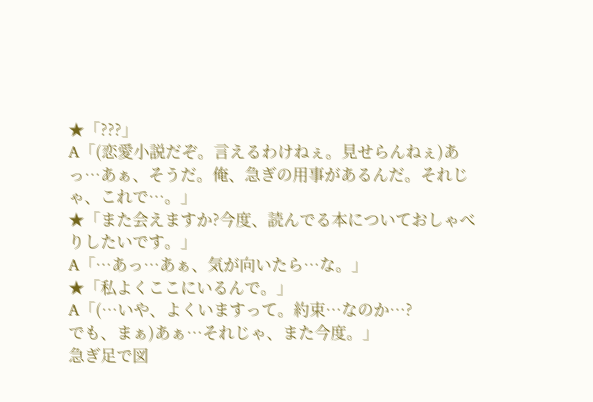★「???」
A「(恋愛小説だぞ。言えるわけねぇ。見せらんねぇ)あっ…あぁ、そうだ。俺、急ぎの用事があるんだ。それじゃ、これで…。」
★「また会えますか?今度、読んでる本についておしゃべりしたいです。」
A「…あっ…あぁ、気が向いたら…な。」
★「私よくここにいるんで。」
A「(…いや、よくいますって。約束…なのか…?
でも、まぁ)あぁ…それじゃ、また今度。」
急ぎ足で図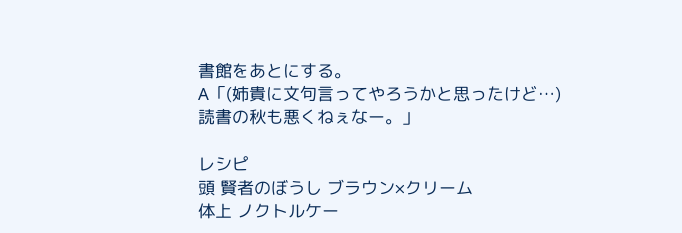書館をあとにする。
A「(姉貴に文句言ってやろうかと思ったけど…)
読書の秋も悪くねぇなー。」

レシピ
頭 賢者のぼうし ブラウン×クリーム
体上 ノクトルケー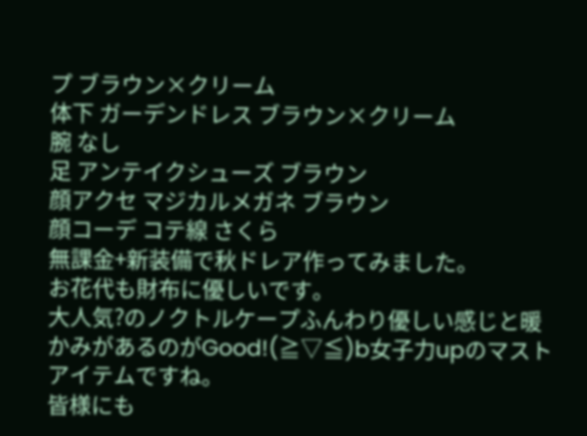プ ブラウン×クリーム
体下 ガーデンドレス ブラウン×クリーム
腕 なし
足 アンテイクシューズ ブラウン
顔アクセ マジカルメガネ ブラウン
顔コーデ コテ線 さくら
無課金+新装備で秋ドレア作ってみました。
お花代も財布に優しいです。
大人気?のノクトルケープふんわり優しい感じと暖かみがあるのがGood!(≧▽≦)b女子力upのマストアイテムですね。
皆様にも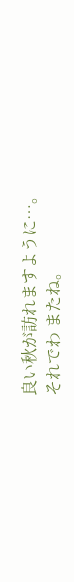良い秋が訪れますように…。
それでわ またね。